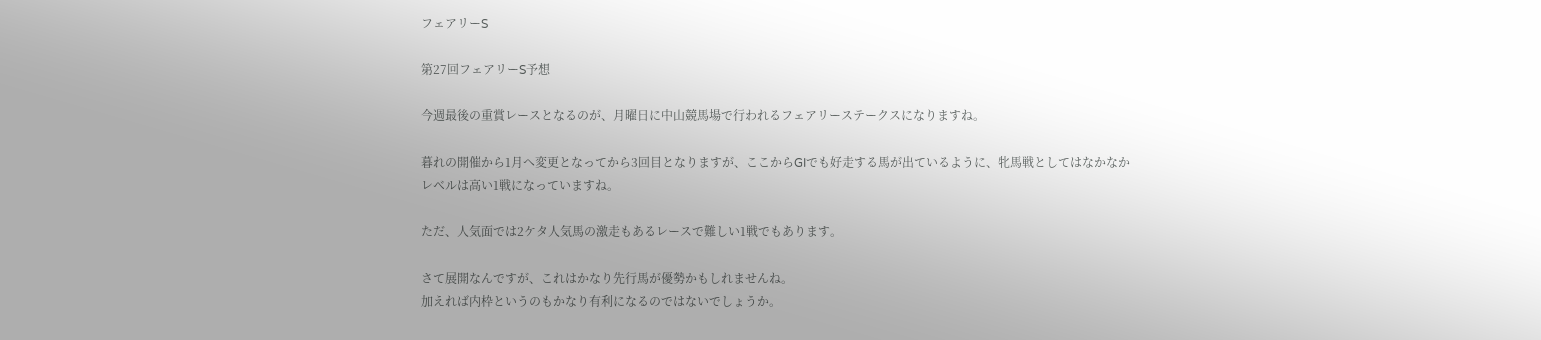フェアリーS

第27回フェアリーS予想

今週最後の重賞レースとなるのが、月曜日に中山競馬場で行われるフェアリーステークスになりますね。

暮れの開催から1月へ変更となってから3回目となりますが、ここからGIでも好走する馬が出ているように、牝馬戦としてはなかなかレベルは高い1戦になっていますね。

ただ、人気面では2ケタ人気馬の激走もあるレースで難しい1戦でもあります。

さて展開なんですが、これはかなり先行馬が優勢かもしれませんね。
加えれば内枠というのもかなり有利になるのではないでしょうか。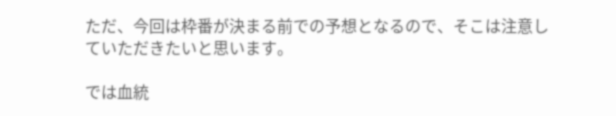ただ、今回は枠番が決まる前での予想となるので、そこは注意していただきたいと思います。

では血統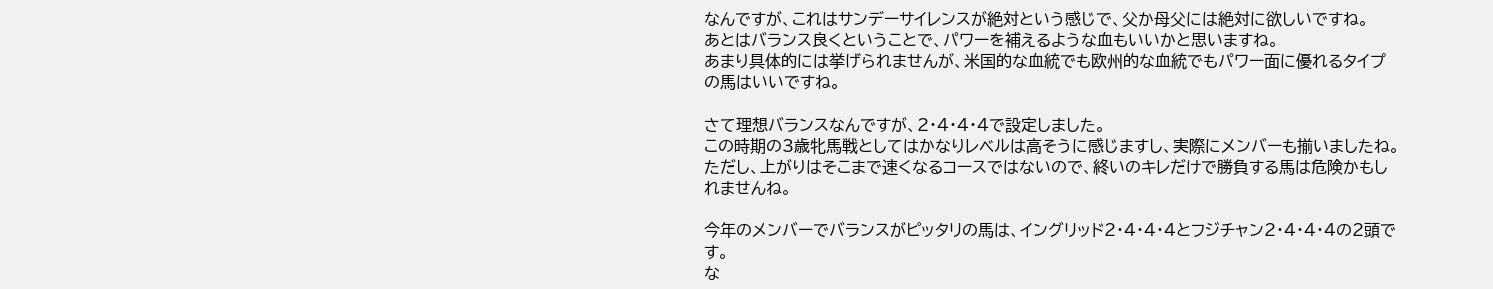なんですが、これはサンデーサイレンスが絶対という感じで、父か母父には絶対に欲しいですね。
あとはバランス良くということで、パワーを補えるような血もいいかと思いますね。
あまり具体的には挙げられませんが、米国的な血統でも欧州的な血統でもパワー面に優れるタイプの馬はいいですね。

さて理想バランスなんですが、2・4・4・4で設定しました。
この時期の3歳牝馬戦としてはかなりレベルは高そうに感じますし、実際にメンバーも揃いましたね。
ただし、上がりはそこまで速くなるコースではないので、終いのキレだけで勝負する馬は危険かもしれませんね。

今年のメンバーでバランスがピッタリの馬は、イングリッド2・4・4・4とフジチャン2・4・4・4の2頭です。
な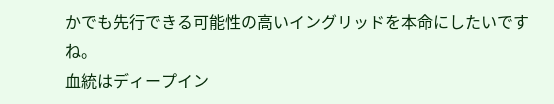かでも先行できる可能性の高いイングリッドを本命にしたいですね。
血統はディープイン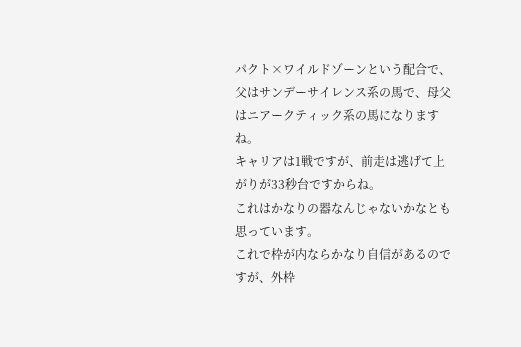パクト×ワイルドゾーンという配合で、父はサンデーサイレンス系の馬で、母父はニアークティック系の馬になりますね。
キャリアは1戦ですが、前走は逃げて上がりが33秒台ですからね。
これはかなりの器なんじゃないかなとも思っています。
これで枠が内ならかなり自信があるのですが、外枠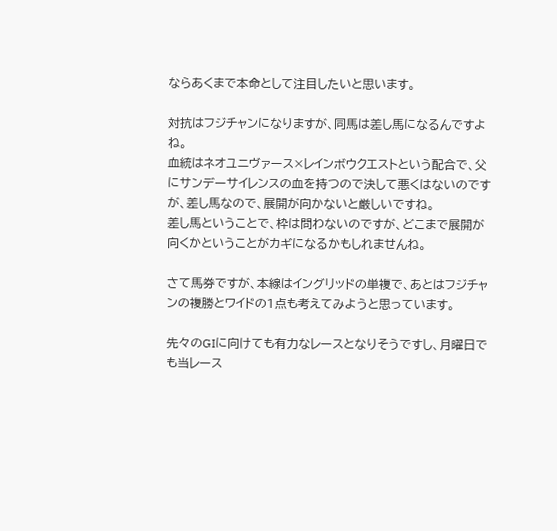ならあくまで本命として注目したいと思います。

対抗はフジチャンになりますが、同馬は差し馬になるんですよね。
血統はネオユニヴァース×レインボウクエストという配合で、父にサンデーサイレンスの血を持つので決して悪くはないのですが、差し馬なので、展開が向かないと厳しいですね。
差し馬ということで、枠は問わないのですが、どこまで展開が向くかということがカギになるかもしれませんね。

さて馬券ですが、本線はイングリッドの単複で、あとはフジチャンの複勝とワイドの1点も考えてみようと思っています。

先々のGIに向けても有力なレースとなりそうですし、月曜日でも当レース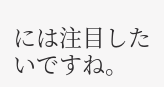には注目したいですね。